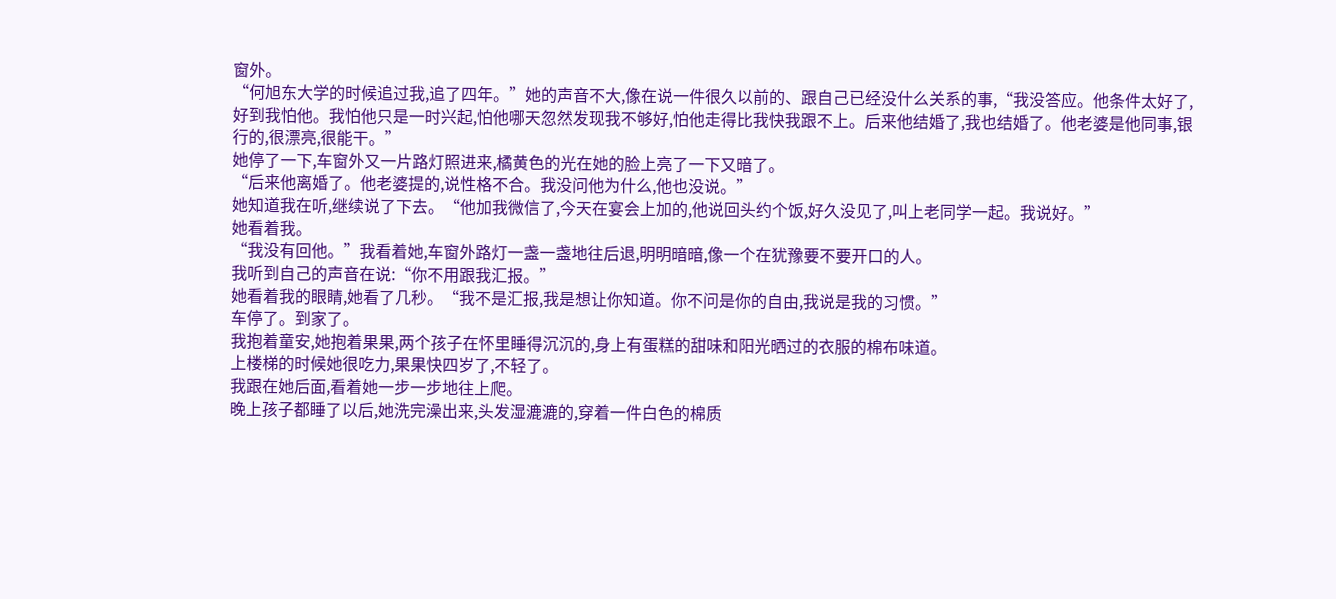窗外。
“何旭东大学的时候追过我,追了四年。”她的声音不大,像在说一件很久以前的、跟自己已经没什么关系的事,“我没答应。他条件太好了,好到我怕他。我怕他只是一时兴起,怕他哪天忽然发现我不够好,怕他走得比我快我跟不上。后来他结婚了,我也结婚了。他老婆是他同事,银行的,很漂亮,很能干。”
她停了一下,车窗外又一片路灯照进来,橘黄色的光在她的脸上亮了一下又暗了。
“后来他离婚了。他老婆提的,说性格不合。我没问他为什么,他也没说。”
她知道我在听,继续说了下去。“他加我微信了,今天在宴会上加的,他说回头约个饭,好久没见了,叫上老同学一起。我说好。”
她看着我。
“我没有回他。”我看着她,车窗外路灯一盏一盏地往后退,明明暗暗,像一个在犹豫要不要开口的人。
我听到自己的声音在说:“你不用跟我汇报。”
她看着我的眼睛,她看了几秒。“我不是汇报,我是想让你知道。你不问是你的自由,我说是我的习惯。”
车停了。到家了。
我抱着童安,她抱着果果,两个孩子在怀里睡得沉沉的,身上有蛋糕的甜味和阳光晒过的衣服的棉布味道。
上楼梯的时候她很吃力,果果快四岁了,不轻了。
我跟在她后面,看着她一步一步地往上爬。
晚上孩子都睡了以后,她洗完澡出来,头发湿漉漉的,穿着一件白色的棉质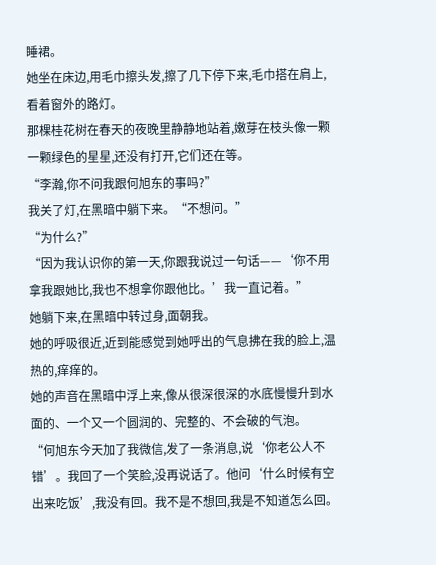睡裙。
她坐在床边,用毛巾擦头发,擦了几下停下来,毛巾搭在肩上,看着窗外的路灯。
那棵桂花树在春天的夜晚里静静地站着,嫩芽在枝头像一颗一颗绿色的星星,还没有打开,它们还在等。
“李瀚,你不问我跟何旭东的事吗?”
我关了灯,在黑暗中躺下来。“不想问。”
“为什么?”
“因为我认识你的第一天,你跟我说过一句话——‘你不用拿我跟她比,我也不想拿你跟他比。’我一直记着。”
她躺下来,在黑暗中转过身,面朝我。
她的呼吸很近,近到能感觉到她呼出的气息拂在我的脸上,温热的,痒痒的。
她的声音在黑暗中浮上来,像从很深很深的水底慢慢升到水面的、一个又一个圆润的、完整的、不会破的气泡。
“何旭东今天加了我微信,发了一条消息,说‘你老公人不错’。我回了一个笑脸,没再说话了。他问‘什么时候有空出来吃饭’,我没有回。我不是不想回,我是不知道怎么回。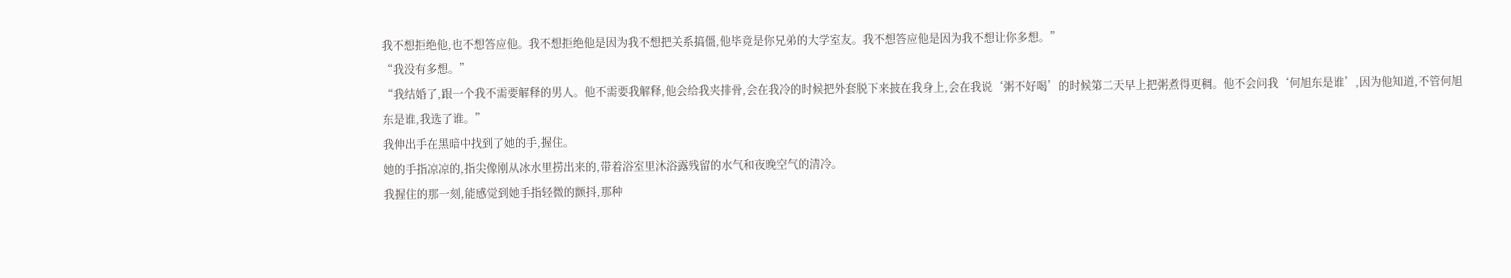我不想拒绝他,也不想答应他。我不想拒绝他是因为我不想把关系搞僵,他毕竟是你兄弟的大学室友。我不想答应他是因为我不想让你多想。”
“我没有多想。”
“我结婚了,跟一个我不需要解释的男人。他不需要我解释,他会给我夹排骨,会在我冷的时候把外套脱下来披在我身上,会在我说‘粥不好喝’的时候第二天早上把粥煮得更稠。他不会问我‘何旭东是谁’,因为他知道,不管何旭东是谁,我选了谁。”
我伸出手在黑暗中找到了她的手,握住。
她的手指凉凉的,指尖像刚从冰水里捞出来的,带着浴室里沐浴露残留的水气和夜晚空气的清冷。
我握住的那一刻,能感觉到她手指轻微的颤抖,那种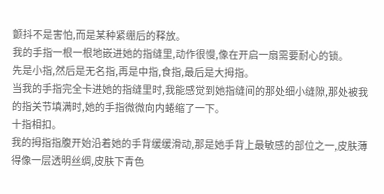颤抖不是害怕,而是某种紧绷后的释放。
我的手指一根一根地嵌进她的指缝里,动作很慢,像在开启一扇需要耐心的锁。
先是小指,然后是无名指,再是中指,食指,最后是大拇指。
当我的手指完全卡进她的指缝里时,我能感觉到她指缝间的那处细小缝隙,那处被我的指关节填满时,她的手指微微向内蜷缩了一下。
十指相扣。
我的拇指指腹开始沿着她的手背缓缓滑动,那是她手背上最敏感的部位之一,皮肤薄得像一层透明丝绸,皮肤下青色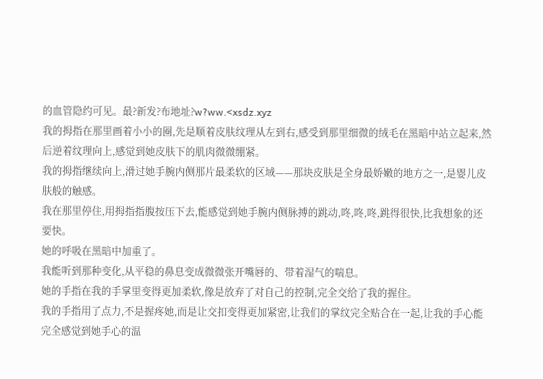的血管隐约可见。最?新发?布地址?w?ww.<xsdz.xyz
我的拇指在那里画着小小的圈,先是顺着皮肤纹理从左到右,感受到那里细微的绒毛在黑暗中站立起来,然后逆着纹理向上,感觉到她皮肤下的肌肉微微绷紧。
我的拇指继续向上,滑过她手腕内侧那片最柔软的区域——那块皮肤是全身最娇嫩的地方之一,是婴儿皮肤般的触感。
我在那里停住,用拇指指腹按压下去,能感觉到她手腕内侧脉搏的跳动,咚,咚,咚,跳得很快,比我想象的还要快。
她的呼吸在黑暗中加重了。
我能听到那种变化,从平稳的鼻息变成微微张开嘴唇的、带着湿气的喘息。
她的手指在我的手掌里变得更加柔软,像是放弃了对自己的控制,完全交给了我的握住。
我的手指用了点力,不是握疼她,而是让交扣变得更加紧密,让我们的掌纹完全贴合在一起,让我的手心能完全感觉到她手心的温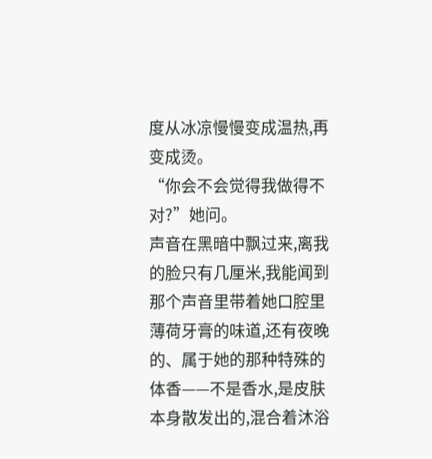度从冰凉慢慢变成温热,再变成烫。
“你会不会觉得我做得不对?”她问。
声音在黑暗中飘过来,离我的脸只有几厘米,我能闻到那个声音里带着她口腔里薄荷牙膏的味道,还有夜晚的、属于她的那种特殊的体香——不是香水,是皮肤本身散发出的,混合着沐浴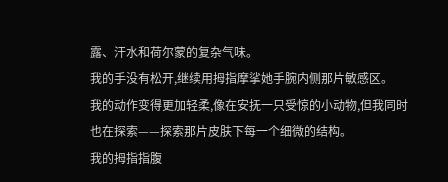露、汗水和荷尔蒙的复杂气味。
我的手没有松开,继续用拇指摩挲她手腕内侧那片敏感区。
我的动作变得更加轻柔,像在安抚一只受惊的小动物,但我同时也在探索——探索那片皮肤下每一个细微的结构。
我的拇指指腹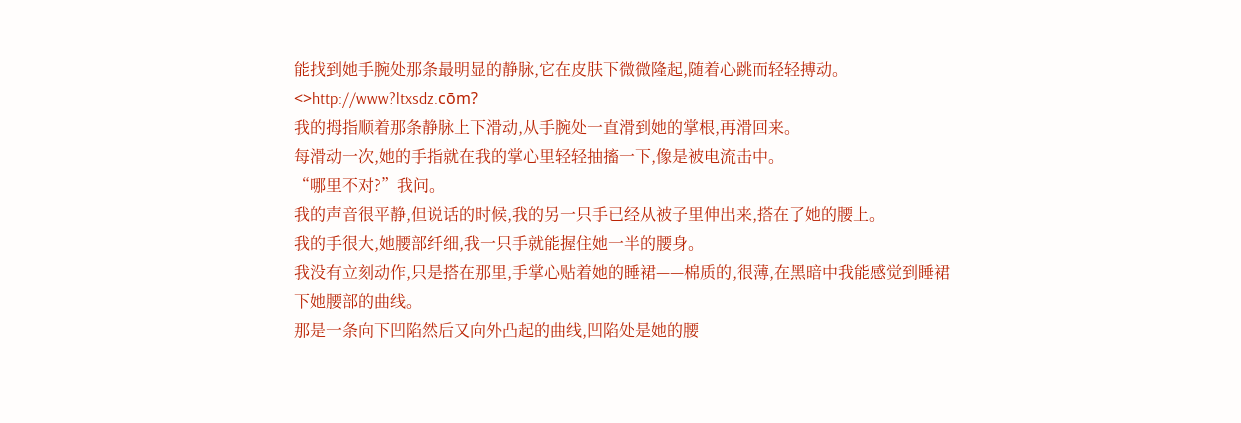能找到她手腕处那条最明显的静脉,它在皮肤下微微隆起,随着心跳而轻轻搏动。<>http://www?ltxsdz.cōm?
我的拇指顺着那条静脉上下滑动,从手腕处一直滑到她的掌根,再滑回来。
每滑动一次,她的手指就在我的掌心里轻轻抽搐一下,像是被电流击中。
“哪里不对?”我问。
我的声音很平静,但说话的时候,我的另一只手已经从被子里伸出来,搭在了她的腰上。
我的手很大,她腰部纤细,我一只手就能握住她一半的腰身。
我没有立刻动作,只是搭在那里,手掌心贴着她的睡裙——棉质的,很薄,在黑暗中我能感觉到睡裙下她腰部的曲线。
那是一条向下凹陷然后又向外凸起的曲线,凹陷处是她的腰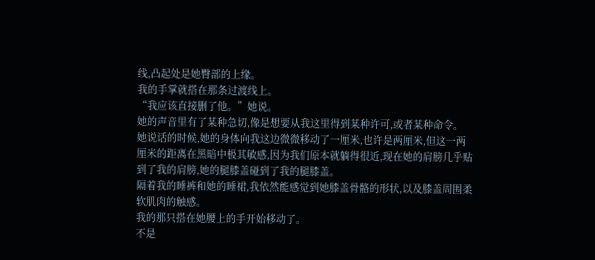线,凸起处是她臀部的上缘。
我的手掌就搭在那条过渡线上。
“我应该直接删了他。”她说。
她的声音里有了某种急切,像是想要从我这里得到某种许可,或者某种命令。
她说话的时候,她的身体向我这边微微移动了一厘米,也许是两厘米,但这一两厘米的距离在黑暗中极其敏感,因为我们原本就躺得很近,现在她的肩膀几乎贴到了我的肩膀,她的腿膝盖碰到了我的腿膝盖。
隔着我的睡裤和她的睡裙,我依然能感觉到她膝盖骨骼的形状,以及膝盖周围柔软肌肉的触感。
我的那只搭在她腰上的手开始移动了。
不是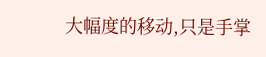大幅度的移动,只是手掌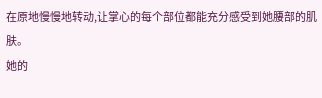在原地慢慢地转动,让掌心的每个部位都能充分感受到她腰部的肌肤。
她的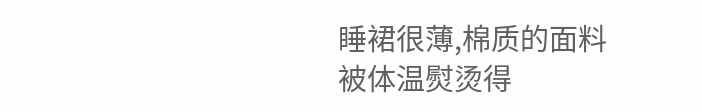睡裙很薄,棉质的面料被体温熨烫得